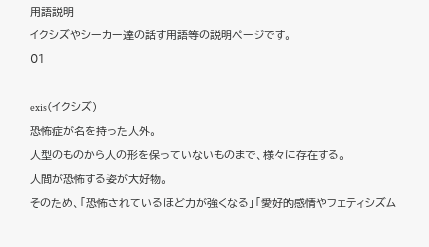用語説明
イクシズやシーカー達の話す用語等の説明ページです。
01

exis(イクシズ)
恐怖症が名を持った人外。
人型のものから人の形を保っていないものまで、様々に存在する。
人間が恐怖する姿が大好物。
そのため、「恐怖されているほど力が強くなる」「愛好的感情やフェティシズム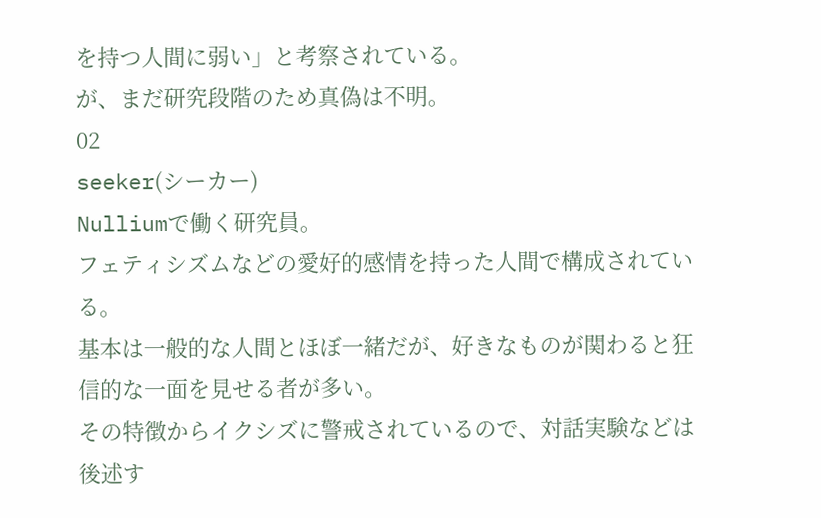を持つ人間に弱い」と考察されている。
が、まだ研究段階のため真偽は不明。
02
seeker(シーカー)
Nulliumで働く研究員。
フェティシズムなどの愛好的感情を持った人間で構成されている。
基本は一般的な人間とほぼ一緒だが、好きなものが関わると狂信的な一面を見せる者が多い。
その特徴からイクシズに警戒されているので、対話実験などは後述す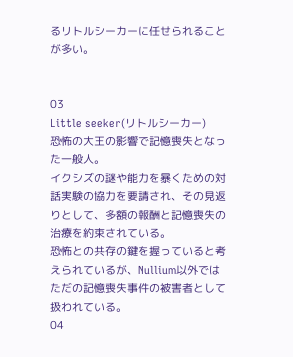るリトルシーカーに任せられることが多い。


03
Little seeker(リトルシーカー)
恐怖の大王の影響で記憶喪失となった一般人。
イクシズの謎や能力を暴くための対話実験の協力を要請され、その見返りとして、多額の報酬と記憶喪失の治療を約束されている。
恐怖との共存の鍵を握っていると考えられているが、Nullium以外ではただの記憶喪失事件の被害者として扱われている。
04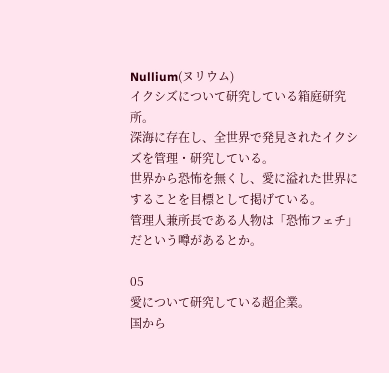Nullium(ヌリウム)
イクシズについて研究している箱庭研究所。
深海に存在し、全世界で発見されたイクシズを管理・研究している。
世界から恐怖を無くし、愛に溢れた世界にすることを目標として掲げている。
管理人兼所長である人物は「恐怖フェチ」だという噂があるとか。

05
愛について研究している超企業。
国から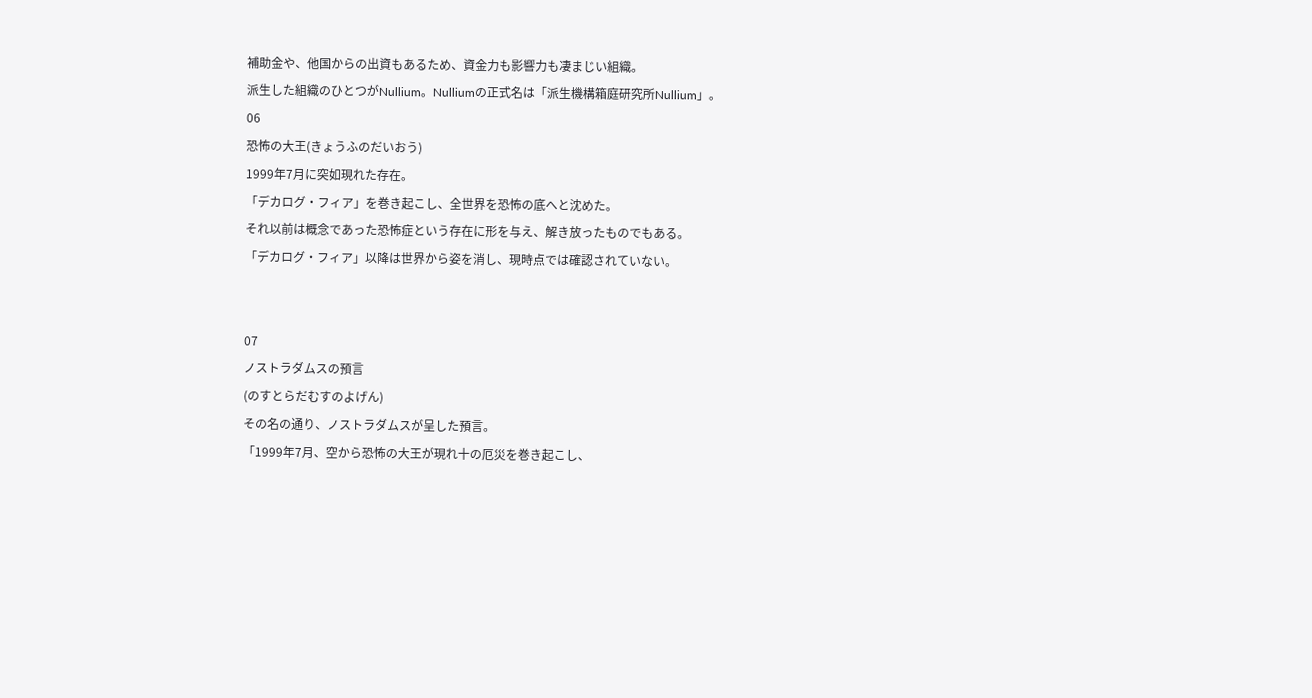補助金や、他国からの出資もあるため、資金力も影響力も凄まじい組織。
派生した組織のひとつがNullium。Nulliumの正式名は「派生機構箱庭研究所Nullium」。
06
恐怖の大王(きょうふのだいおう)
1999年7月に突如現れた存在。
「デカログ・フィア」を巻き起こし、全世界を恐怖の底へと沈めた。
それ以前は概念であった恐怖症という存在に形を与え、解き放ったものでもある。
「デカログ・フィア」以降は世界から姿を消し、現時点では確認されていない。


07
ノストラダムスの預言
(のすとらだむすのよげん)
その名の通り、ノストラダムスが呈した預言。
「1999年7月、空から恐怖の大王が現れ十の厄災を巻き起こし、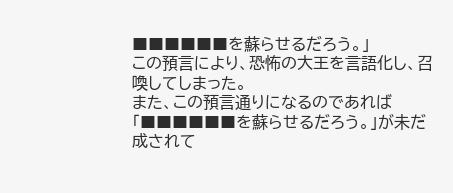■■■■■■を蘇らせるだろう。」
この預言により、恐怖の大王を言語化し、召喚してしまった。
また、この預言通りになるのであれば「■■■■■■を蘇らせるだろう。」が未だ成されて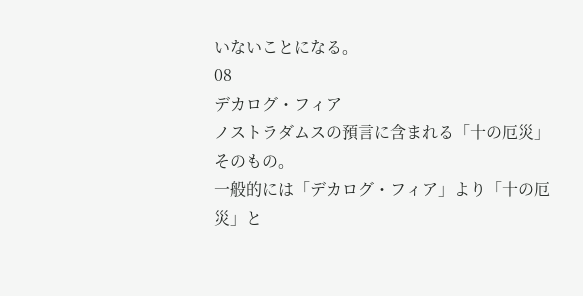いないことになる。
08
デカログ・フィア
ノストラダムスの預言に含まれる「十の厄災」そのもの。
一般的には「デカログ・フィア」より「十の厄災」と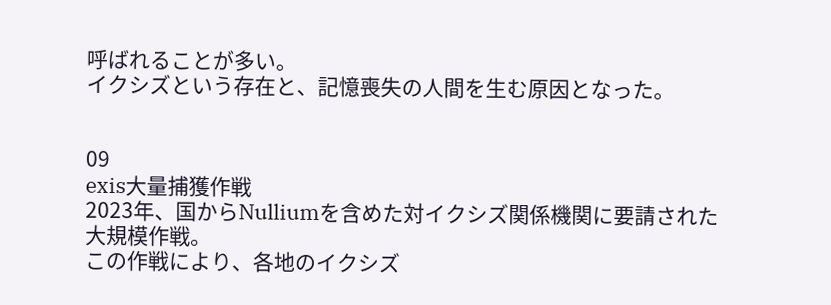呼ばれることが多い。
イクシズという存在と、記憶喪失の人間を生む原因となった。


09
exis大量捕獲作戦
2023年、国からNulliumを含めた対イクシズ関係機関に要請された大規模作戦。
この作戦により、各地のイクシズ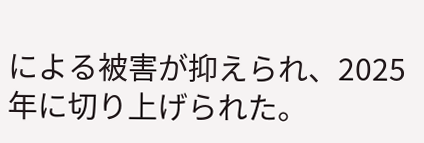による被害が抑えられ、2025年に切り上げられた。